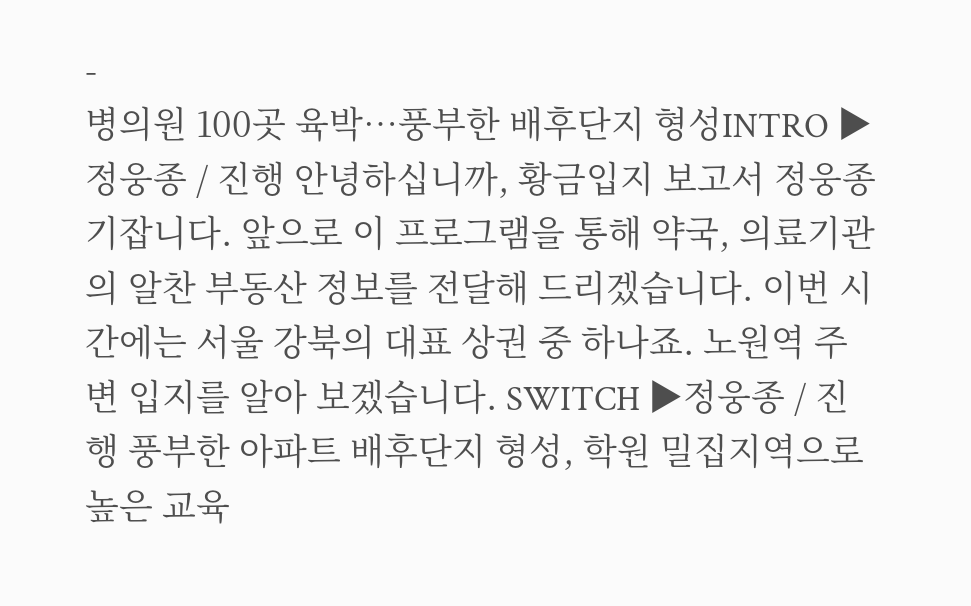-
병의원 100곳 육박…풍부한 배후단지 형성INTRO ▶정웅종 / 진행 안녕하십니까, 황금입지 보고서 정웅종 기잡니다. 앞으로 이 프로그램을 통해 약국, 의료기관의 알찬 부동산 정보를 전달해 드리겠습니다. 이번 시간에는 서울 강북의 대표 상권 중 하나죠. 노원역 주변 입지를 알아 보겠습니다. SWITCH ▶정웅종 / 진행 풍부한 아파트 배후단지 형성, 학원 밀집지역으로 높은 교육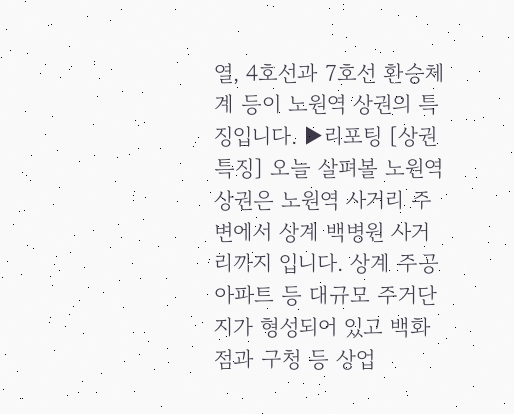열, 4호선과 7호선 환승체계 등이 노원역 상권의 특징입니다. ▶리포팅 [상권 특징] 오늘 살펴볼 노원역 상권은 노원역 사거리 주변에서 상계 백병원 사거리까지 입니다. 상계 주공아파트 등 대규모 주거단지가 형성되어 있고 백화점과 구청 등 상업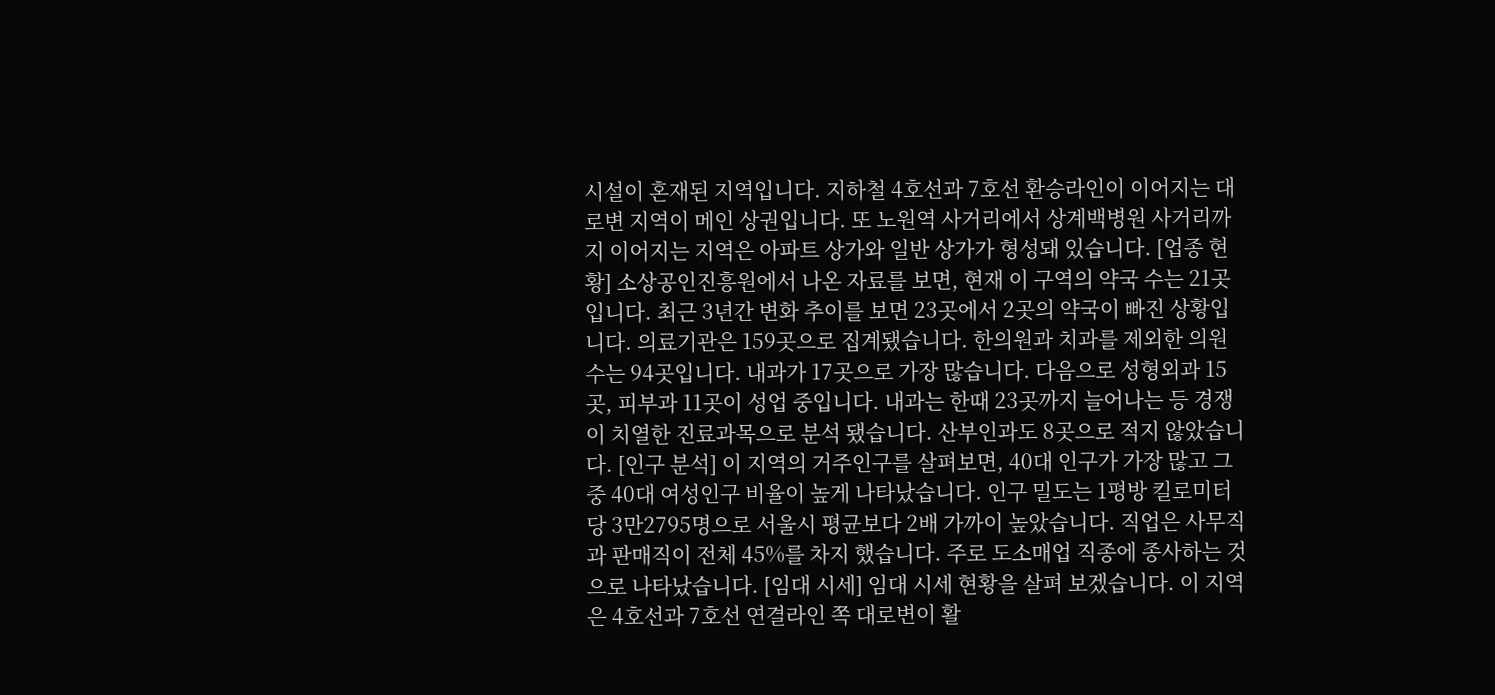시설이 혼재된 지역입니다. 지하철 4호선과 7호선 환승라인이 이어지는 대로변 지역이 메인 상권입니다. 또 노원역 사거리에서 상계백병원 사거리까지 이어지는 지역은 아파트 상가와 일반 상가가 형성돼 있습니다. [업종 현황] 소상공인진흥원에서 나온 자료를 보면, 현재 이 구역의 약국 수는 21곳입니다. 최근 3년간 변화 추이를 보면 23곳에서 2곳의 약국이 빠진 상황입니다. 의료기관은 159곳으로 집계됐습니다. 한의원과 치과를 제외한 의원 수는 94곳입니다. 내과가 17곳으로 가장 많습니다. 다음으로 성형외과 15곳, 피부과 11곳이 성업 중입니다. 내과는 한때 23곳까지 늘어나는 등 경쟁이 치열한 진료과목으로 분석 됐습니다. 산부인과도 8곳으로 적지 않았습니다. [인구 분석] 이 지역의 거주인구를 살펴보면, 40대 인구가 가장 많고 그 중 40대 여성인구 비율이 높게 나타났습니다. 인구 밀도는 1평방 킬로미터당 3만2795명으로 서울시 평균보다 2배 가까이 높았습니다. 직업은 사무직과 판매직이 전체 45%를 차지 했습니다. 주로 도소매업 직종에 종사하는 것으로 나타났습니다. [임대 시세] 임대 시세 현황을 살펴 보겠습니다. 이 지역은 4호선과 7호선 연결라인 쪽 대로변이 활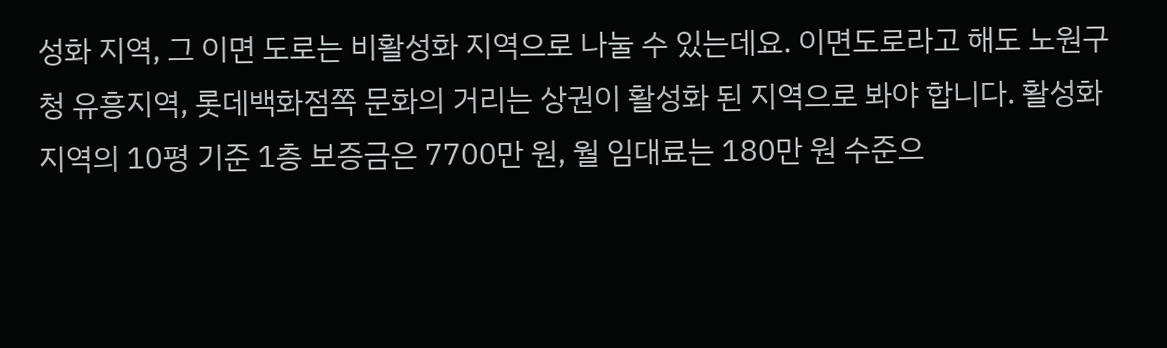성화 지역, 그 이면 도로는 비활성화 지역으로 나눌 수 있는데요. 이면도로라고 해도 노원구청 유흥지역, 롯데백화점쪽 문화의 거리는 상권이 활성화 된 지역으로 봐야 합니다. 활성화 지역의 10평 기준 1층 보증금은 7700만 원, 월 임대료는 180만 원 수준으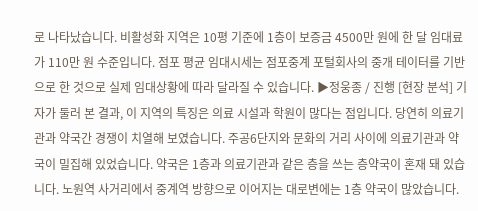로 나타났습니다. 비활성화 지역은 10평 기준에 1층이 보증금 4500만 원에 한 달 임대료가 110만 원 수준입니다. 점포 평균 임대시세는 점포중계 포털회사의 중개 테이터를 기반으로 한 것으로 실제 임대상황에 따라 달라질 수 있습니다. ▶정웅종 / 진행 [현장 분석] 기자가 둘러 본 결과, 이 지역의 특징은 의료 시설과 학원이 많다는 점입니다. 당연히 의료기관과 약국간 경쟁이 치열해 보였습니다. 주공6단지와 문화의 거리 사이에 의료기관과 약국이 밀집해 있었습니다. 약국은 1층과 의료기관과 같은 층을 쓰는 층약국이 혼재 돼 있습니다. 노원역 사거리에서 중계역 방향으로 이어지는 대로변에는 1층 약국이 많았습니다.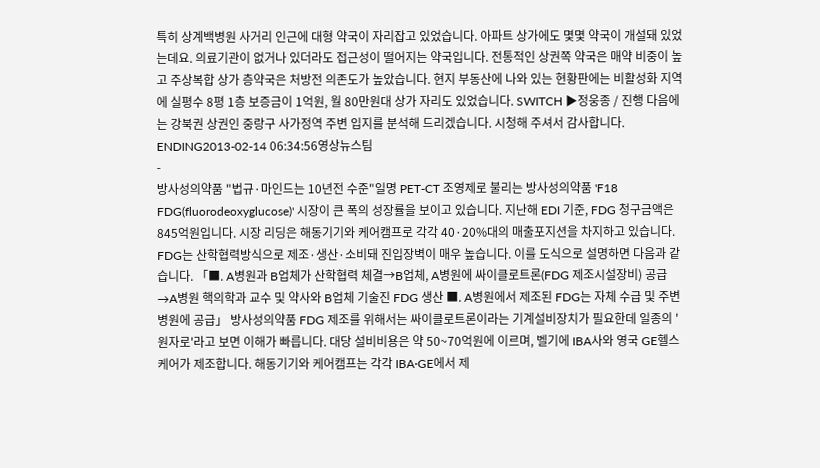특히 상계백병원 사거리 인근에 대형 약국이 자리잡고 있었습니다. 아파트 상가에도 몇몇 약국이 개설돼 있었는데요. 의료기관이 없거나 있더라도 접근성이 떨어지는 약국입니다. 전통적인 상권쪽 약국은 매약 비중이 높고 주상복합 상가 층약국은 처방전 의존도가 높았습니다. 현지 부동산에 나와 있는 현황판에는 비활성화 지역에 실평수 8평 1층 보증금이 1억원, 월 80만원대 상가 자리도 있었습니다. SWITCH ▶정웅종 / 진행 다음에는 강북권 상권인 중랑구 사가정역 주변 입지를 분석해 드리겠습니다. 시청해 주셔서 감사합니다. ENDING2013-02-14 06:34:56영상뉴스팀
-
방사성의약품 "법규·마인드는 10년전 수준"일명 PET-CT 조영제로 불리는 방사성의약품 'F18 FDG(fluorodeoxyglucose)' 시장이 큰 폭의 성장률을 보이고 있습니다. 지난해 EDI 기준, FDG 청구금액은 845억원입니다. 시장 리딩은 해동기기와 케어캠프로 각각 40·20%대의 매출포지션을 차지하고 있습니다. FDG는 산학협력방식으로 제조·생산·소비돼 진입장벽이 매우 높습니다. 이를 도식으로 설명하면 다음과 같습니다. 「■. A병원과 B업체가 산학협력 체결→B업체, A병원에 싸이클로트론(FDG 제조시설장비) 공급→A병원 핵의학과 교수 및 약사와 B업체 기술진 FDG 생산 ■. A병원에서 제조된 FDG는 자체 수급 및 주변 병원에 공급」 방사성의약품 FDG 제조를 위해서는 싸이클로트론이라는 기계설비장치가 필요한데 일종의 '원자로'라고 보면 이해가 빠릅니다. 대당 설비비용은 약 50~70억원에 이르며, 벨기에 IBA사와 영국 GE헬스케어가 제조합니다. 해동기기와 케어캠프는 각각 IBA·GE에서 제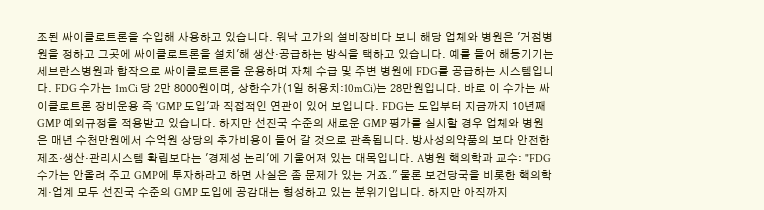조된 싸이클로트론을 수입해 사용하고 있습니다. 워낙 고가의 설비장비다 보니 해당 업체와 병원은 '거점병원을 정하고 그곳에 싸이클로트론을 설치'해 생산·공급하는 방식을 택하고 있습니다. 예를 들어 해동기기는 세브란스병원과 합작으로 싸이클로트론을 운용하며 자체 수급 및 주변 병원에 FDG를 공급하는 시스템입니다. FDG 수가는 1mCi 당 2만 8000원이며, 상한수가(1일 허용치:10mCi)는 28만원입니다. 바로 이 수가는 싸이클로트론 장비운용 즉 'GMP 도입'과 직접적인 연관이 있어 보입니다. FDG는 도입부터 지금까지 10년째 GMP 예외규정을 적용받고 있습니다. 하지만 선진국 수준의 새로운 GMP 평가를 실시할 경우 업체와 병원은 매년 수천만원에서 수억원 상당의 추가비용이 들어 갈 것으로 관측됩니다. 방사성의약품의 보다 안전한 제조·생산·관리시스템 확립보다는 '경제성 논리'에 기울어져 있는 대목입니다. A병원 핵의학과 교수: "FDG 수가는 안올려 주고 GMP에 투자하라고 하면 사실은 좀 문제가 있는 거죠." 물론 보건당국을 비롯한 핵의학계·업계 모두 선진국 수준의 GMP 도입에 공감대는 형성하고 있는 분위기입니다. 하지만 아직까지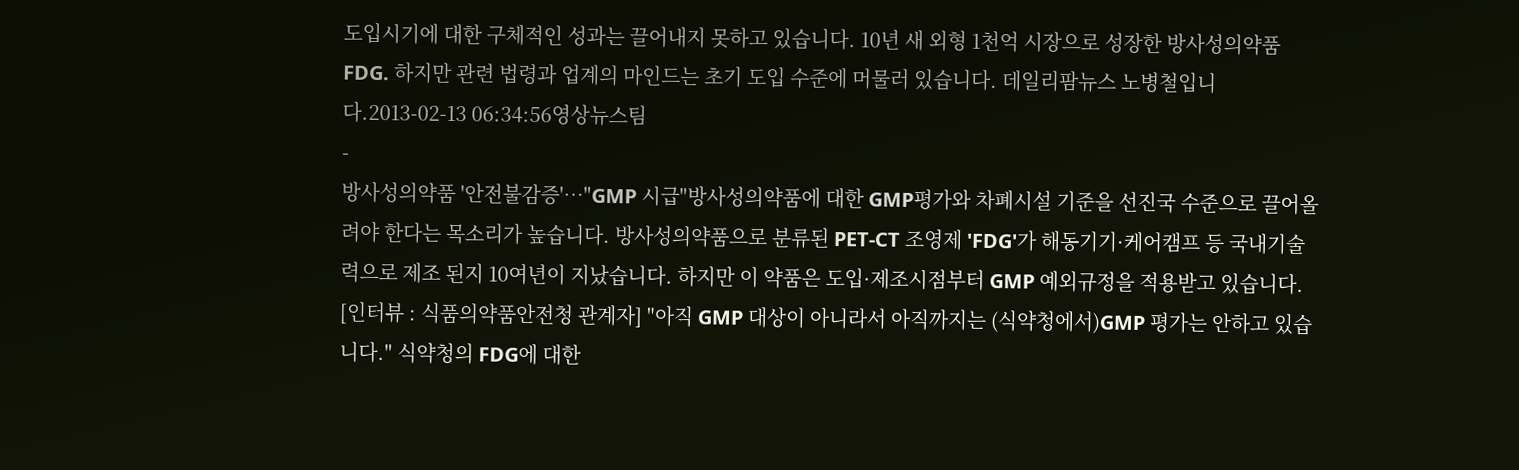도입시기에 대한 구체적인 성과는 끌어내지 못하고 있습니다. 10년 새 외형 1천억 시장으로 성장한 방사성의약품 FDG. 하지만 관련 법령과 업계의 마인드는 초기 도입 수준에 머물러 있습니다. 데일리팜뉴스 노병철입니다.2013-02-13 06:34:56영상뉴스팀
-
방사성의약품 '안전불감증'…"GMP 시급"방사성의약품에 대한 GMP평가와 차폐시설 기준을 선진국 수준으로 끌어올려야 한다는 목소리가 높습니다. 방사성의약품으로 분류된 PET-CT 조영제 'FDG'가 해동기기·케어캠프 등 국내기술력으로 제조 된지 10여년이 지났습니다. 하지만 이 약품은 도입·제조시점부터 GMP 예외규정을 적용받고 있습니다. [인터뷰 : 식품의약품안전청 관계자] "아직 GMP 대상이 아니라서 아직까지는 (식약청에서)GMP 평가는 안하고 있습니다." 식약청의 FDG에 대한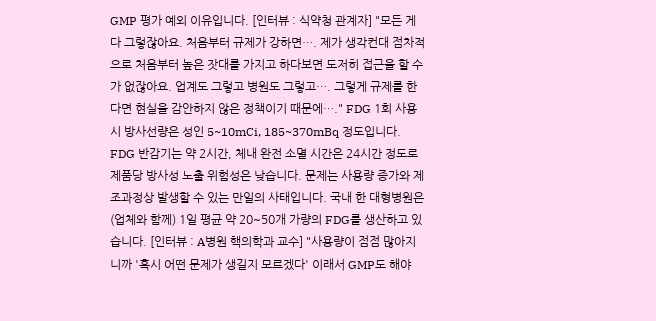GMP 평가 예외 이유입니다. [인터뷰 : 식약청 관계자] "모든 게 다 그렇잖아요. 처음부터 규제가 강하면…. 제가 생각컨대 점차적으로 처음부터 높은 잣대를 가지고 하다보면 도저히 접근을 할 수가 없잖아요. 업계도 그렇고 병원도 그렇고…. 그렇게 규제를 한다면 현실을 감안하지 않은 정책이기 때문에…." FDG 1회 사용 시 방사선량은 성인 5~10mCi, 185~370mBq 정도입니다. FDG 반감기는 약 2시간, 체내 완전 소멸 시간은 24시간 정도로 제품당 방사성 노출 위험성은 낮습니다. 문제는 사용량 증가와 제조과정상 발생할 수 있는 만일의 사태입니다. 국내 한 대형병원은(업체와 함께) 1일 평균 약 20~50개 가량의 FDG를 생산하고 있습니다. [인터뷰 : A병원 핵의학과 교수] "사용량이 점점 많아지니까 '혹시 어떤 문제가 생길지 모르겠다' 이래서 GMP도 해야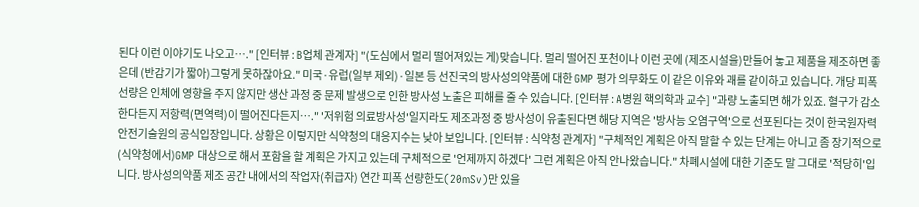된다 이런 이야기도 나오고…." [인터뷰 : B업체 관계자] "(도심에서 멀리 떨어져있는 게)맞습니다. 멀리 떨어진 포천이나 이런 곳에 (제조시설을)만들어 놓고 제품을 제조하면 좋은데 (반감기가 짧아)그렇게 못하잖아요." 미국·유럽(일부 제외)·일본 등 선진국의 방사성의약품에 대한 GMP 평가 의무화도 이 같은 이유와 괘를 같이하고 있습니다. 개당 피폭 선량은 인체에 영향을 주지 않지만 생산 과정 중 문제 발생으로 인한 방사성 노출은 피해를 줄 수 있습니다. [인터뷰 : A병원 핵의학과 교수] "과량 노출되면 해가 있죠. 혈구가 감소한다든지 저항력(면역력)이 떨어진다든지…." '저위험 의료방사성'일지라도 제조과정 중 방사성이 유출된다면 해당 지역은 '방사능 오염구역'으로 선포된다는 것이 한국원자력안전기술원의 공식입장입니다. 상황은 이렇지만 식약청의 대응지수는 낮아 보입니다. [인터뷰 : 식약청 관계자] "구체적인 계획은 아직 말할 수 있는 단계는 아니고 좀 장기적으로 (식약청에서)GMP 대상으로 해서 포함을 할 계획은 가지고 있는데 구체적으로 '언제까지 하겠다' 그런 계획은 아직 안나왔습니다." 차폐시설에 대한 기준도 말 그대로 '적당히'입니다. 방사성의약품 제조 공간 내에서의 작업자(취급자) 연간 피폭 선량한도(20mSv)만 있을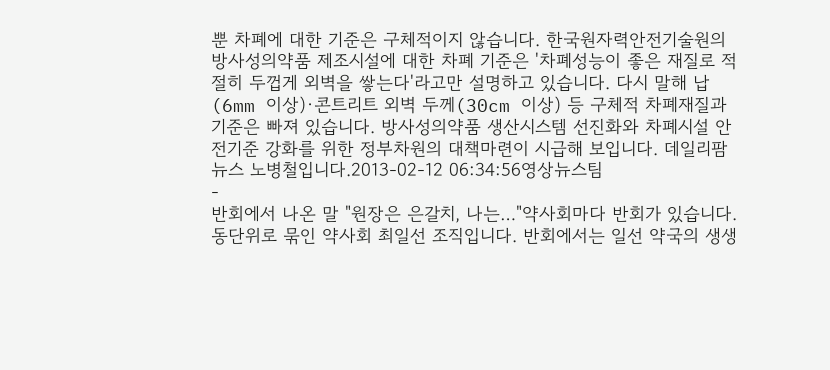뿐 차폐에 대한 기준은 구체적이지 않습니다. 한국원자력안전기술원의 방사성의약품 제조시설에 대한 차폐 기준은 '차폐성능이 좋은 재질로 적절히 두껍게 외벽을 쌓는다'라고만 설명하고 있습니다. 다시 말해 납(6mm 이상)·콘트리트 외벽 두께(30cm 이상) 등 구체적 차폐재질과 기준은 빠져 있습니다. 방사성의약품 생산시스템 선진화와 차폐시설 안전기준 강화를 위한 정부차원의 대책마련이 시급해 보입니다. 데일리팜뉴스 노병철입니다.2013-02-12 06:34:56영상뉴스팀
-
반회에서 나온 말 "원장은 은갈치, 나는…"약사회마다 반회가 있습니다. 동단위로 묶인 약사회 최일선 조직입니다. 반회에서는 일선 약국의 생생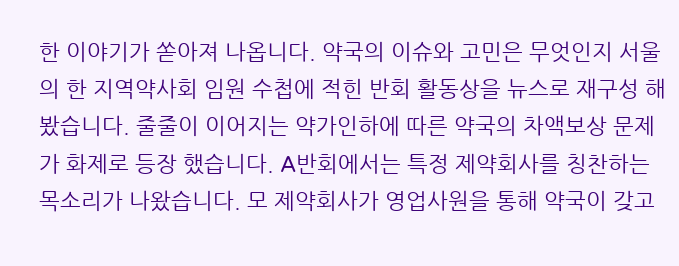한 이야기가 쏟아져 나옵니다. 약국의 이슈와 고민은 무엇인지 서울의 한 지역약사회 임원 수첩에 적힌 반회 활동상을 뉴스로 재구성 해봤습니다. 줄줄이 이어지는 약가인하에 따른 약국의 차액보상 문제가 화제로 등장 했습니다. A반회에서는 특정 제약회사를 칭찬하는 목소리가 나왔습니다. 모 제약회사가 영업사원을 통해 약국이 갖고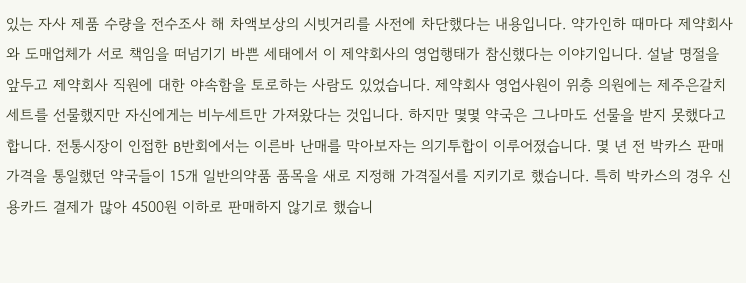있는 자사 제품 수량을 전수조사 해 차액보상의 시빗거리를 사전에 차단했다는 내용입니다. 약가인하 때마다 제약회사와 도매업체가 서로 책임을 떠넘기기 바쁜 세태에서 이 제약회사의 영업행태가 참신했다는 이야기입니다. 설날 명절을 앞두고 제약회사 직원에 대한 야속함을 토로하는 사람도 있었습니다. 제약회사 영업사원이 위층 의원에는 제주은갈치 세트를 선물했지만 자신에게는 비누세트만 가져왔다는 것입니다. 하지만 몇몇 약국은 그나마도 선물을 받지 못했다고 합니다. 전통시장이 인접한 B반회에서는 이른바 난매를 막아보자는 의기투합이 이루어졌습니다. 몇 년 전 박카스 판매 가격을 통일했던 약국들이 15개 일반의약품 품목을 새로 지정해 가격질서를 지키기로 했습니다. 특히 박카스의 경우 신용카드 결제가 많아 4500원 이하로 판매하지 않기로 했습니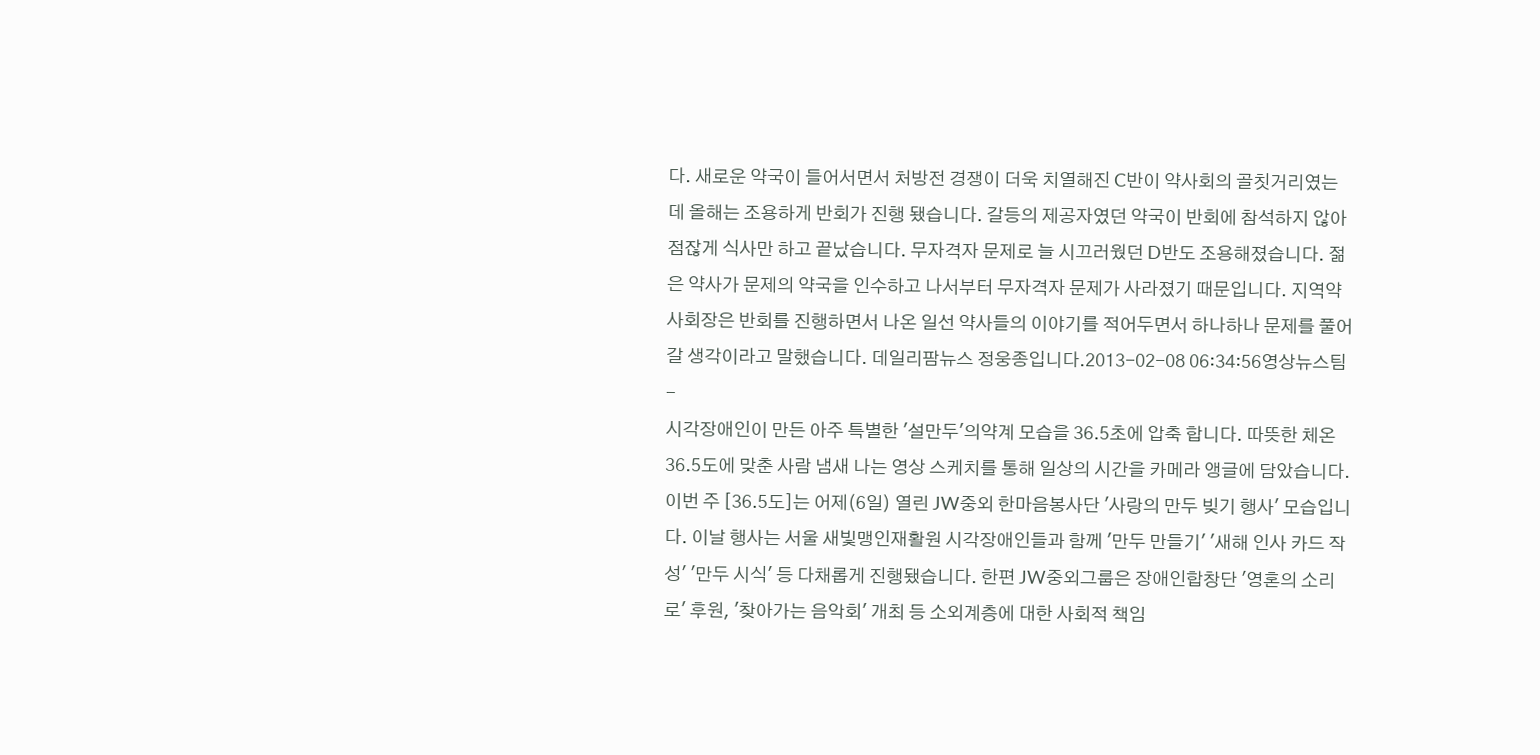다. 새로운 약국이 들어서면서 처방전 경쟁이 더욱 치열해진 C반이 약사회의 골칫거리였는데 올해는 조용하게 반회가 진행 됐습니다. 갈등의 제공자였던 약국이 반회에 참석하지 않아 점잖게 식사만 하고 끝났습니다. 무자격자 문제로 늘 시끄러웠던 D반도 조용해졌습니다. 젊은 약사가 문제의 약국을 인수하고 나서부터 무자격자 문제가 사라졌기 때문입니다. 지역약사회장은 반회를 진행하면서 나온 일선 약사들의 이야기를 적어두면서 하나하나 문제를 풀어갈 생각이라고 말했습니다. 데일리팜뉴스 정웅종입니다.2013-02-08 06:34:56영상뉴스팀 -
시각장애인이 만든 아주 특별한 '설만두'의약계 모습을 36.5초에 압축 합니다. 따뜻한 체온 36.5도에 맞춘 사람 냄새 나는 영상 스케치를 통해 일상의 시간을 카메라 앵글에 담았습니다. 이번 주 [36.5도]는 어제(6일) 열린 JW중외 한마음봉사단 '사랑의 만두 빚기 행사' 모습입니다. 이날 행사는 서울 새빛맹인재활원 시각장애인들과 함께 '만두 만들기' '새해 인사 카드 작성' '만두 시식' 등 다채롭게 진행됐습니다. 한편 JW중외그룹은 장애인합창단 '영혼의 소리로' 후원, '찾아가는 음악회' 개최 등 소외계층에 대한 사회적 책임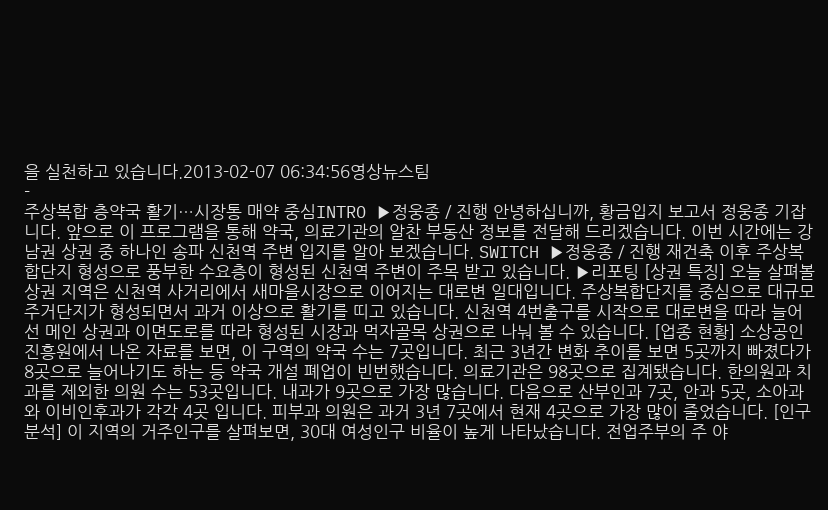을 실천하고 있습니다.2013-02-07 06:34:56영상뉴스팀
-
주상복합 층약국 활기…시장통 매약 중심INTRO ▶정웅종 / 진행 안녕하십니까, 황금입지 보고서 정웅종 기잡니다. 앞으로 이 프로그램을 통해 약국, 의료기관의 알찬 부동산 정보를 전달해 드리겠습니다. 이번 시간에는 강남권 상권 중 하나인 송파 신천역 주변 입지를 알아 보겠습니다. SWITCH ▶정웅종 / 진행 재건축 이후 주상복합단지 형성으로 풍부한 수요층이 형성된 신천역 주변이 주목 받고 있습니다. ▶리포팅 [상권 특징] 오늘 살펴볼 상권 지역은 신천역 사거리에서 새마을시장으로 이어지는 대로변 일대입니다. 주상복합단지를 중심으로 대규모 주거단지가 형성되면서 과거 이상으로 활기를 띠고 있습니다. 신천역 4번출구를 시작으로 대로변을 따라 늘어선 메인 상권과 이면도로를 따라 형성된 시장과 먹자골목 상권으로 나눠 볼 수 있습니다. [업종 현황] 소상공인진흥원에서 나온 자료를 보면, 이 구역의 약국 수는 7곳입니다. 최근 3년간 변화 추이를 보면 5곳까지 빠졌다가 8곳으로 늘어나기도 하는 등 약국 개설 폐업이 빈번했습니다. 의료기관은 98곳으로 집계됐습니다. 한의원과 치과를 제외한 의원 수는 53곳입니다. 내과가 9곳으로 가장 많습니다. 다음으로 산부인과 7곳, 안과 5곳, 소아과와 이비인후과가 각각 4곳 입니다. 피부과 의원은 과거 3년 7곳에서 현재 4곳으로 가장 많이 줄었습니다. [인구 분석] 이 지역의 거주인구를 살펴보면, 30대 여성인구 비율이 높게 나타났습니다. 전업주부의 주 야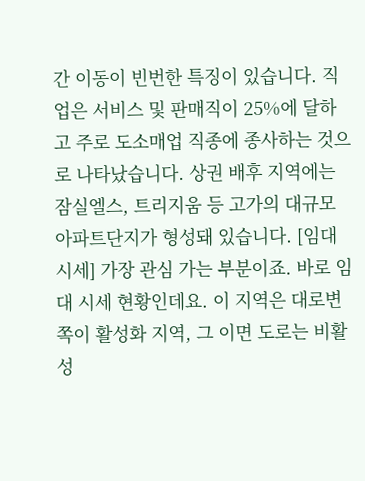간 이동이 빈번한 특징이 있습니다. 직업은 서비스 및 판매직이 25%에 달하고 주로 도소매업 직종에 종사하는 것으로 나타났습니다. 상권 배후 지역에는 잠실엘스, 트리지움 등 고가의 대규모 아파트단지가 형성돼 있습니다. [임대 시세] 가장 관심 가는 부분이죠. 바로 임대 시세 현황인데요. 이 지역은 대로변 쪽이 활성화 지역, 그 이면 도로는 비활성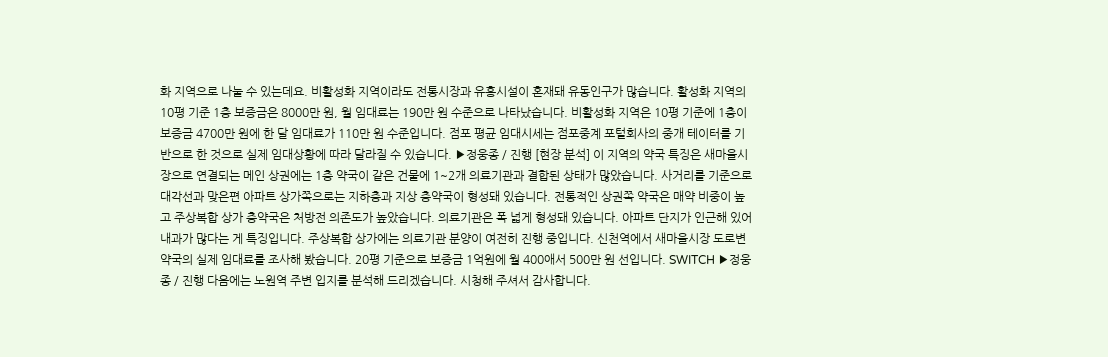화 지역으로 나눌 수 있는데요. 비활성화 지역이라도 전통시장과 유흥시설이 혼재돼 유동인구가 많습니다. 활성화 지역의 10평 기준 1층 보증금은 8000만 원, 월 임대료는 190만 원 수준으로 나타났습니다. 비활성화 지역은 10평 기준에 1층이 보증금 4700만 원에 한 달 임대료가 110만 원 수준입니다. 점포 평균 임대시세는 점포중계 포털회사의 중개 테이터를 기반으로 한 것으로 실제 임대상황에 따라 달라질 수 있습니다. ▶정웅종 / 진행 [현장 분석] 이 지역의 약국 특징은 새마을시장으로 연결되는 메인 상권에는 1층 약국이 같은 건물에 1~2개 의료기관과 결합된 상태가 많았습니다. 사거리를 기준으로 대각선과 맞은편 아파트 상가쪽으로는 지하층과 지상 층약국이 형성돼 있습니다. 전통적인 상권쪽 약국은 매약 비중이 높고 주상복합 상가 층약국은 처방전 의존도가 높았습니다. 의료기관은 폭 넓게 형성돼 있습니다. 아파트 단지가 인근해 있어 내과가 많다는 게 특징입니다. 주상복합 상가에는 의료기관 분양이 여전히 진행 중입니다. 신천역에서 새마을시장 도로변 약국의 실제 임대료를 조사해 봤습니다. 20평 기준으로 보증금 1억원에 월 400애서 500만 원 선입니다. SWITCH ▶정웅종 / 진행 다음에는 노원역 주변 입지를 분석해 드리겠습니다. 시청해 주셔서 감사합니다.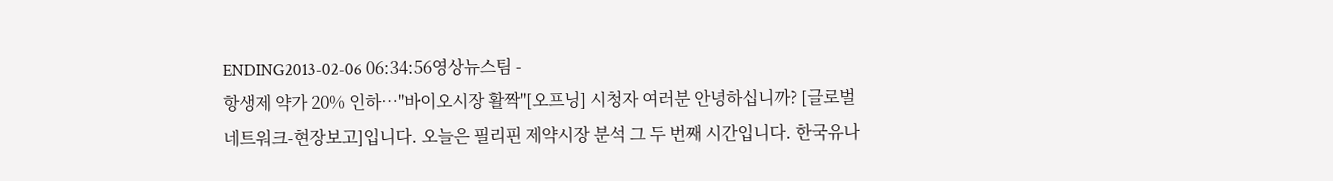ENDING2013-02-06 06:34:56영상뉴스팀 -
항생제 약가 20% 인하…"바이오시장 활짝"[오프닝] 시청자 여러분 안녕하십니까? [글로벌 네트워크-현장보고]입니다. 오늘은 필리핀 제약시장 분석 그 두 번째 시간입니다. 한국유나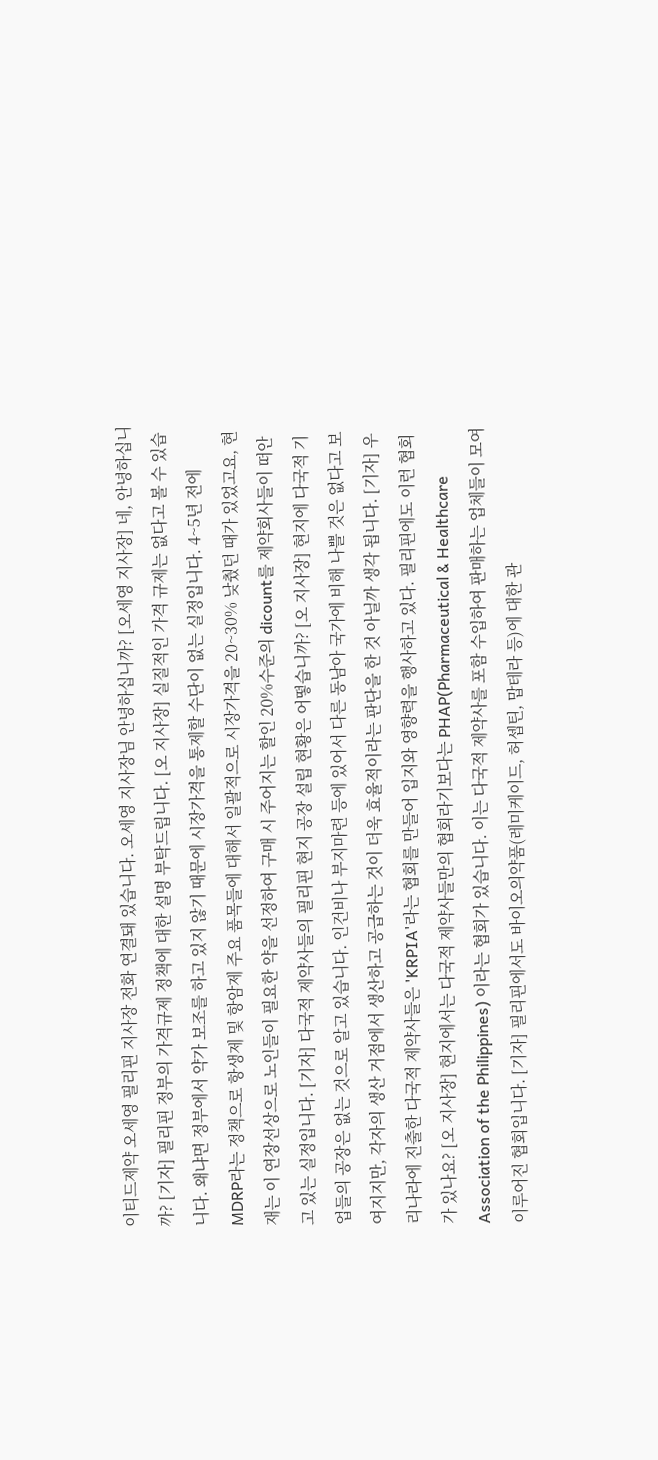이티드제약 오세영 필리핀 지사장 전화 연결돼 있습니다. 오세영 지사장님 안녕하십니까? [오세영 지사장] 네, 안녕하십니까? [기자] 필리핀 정부의 가격규제 정책에 대한 설명 부탁드립니다. [오 지사장] 실질적인 가격 규제는 없다고 볼 수 있습니다. 왜냐면 정부에서 약가 보조를 하고 있지 않기 때문에 시장가격을 통제할 수단이 없는 실정입니다. 4~5년 전에 MDRP라는 정책으로 항생제 및 항암제 주요 품목들에 대해서 일괄적으로 시장가격을 20~30% 낮췄던 때가 있었고요, 현재는 이 연장선상으로 노인들이 필요한 약을 선정하여 구매 시 주어지는 할인 20%수준의 dicount를 제약회사들이 떠안고 있는 실정입니다. [기자] 다국적 제약사들의 필리핀 현지 공장 설립 현황은 어떻습니까? [오 지사장] 현지에 다국적 기업들의 공장은 없는 것으로 알고 있습니다. 인건비나 부지마련 등에 있어서 다른 동남아 국가에 비해 나쁠 것은 없다고 보여지지만, 각자의 생산 거점에서 생산하고 공급하는 것이 더욱 효율적이라는 판단을 한 것 아닐까 생각 됩니다. [기자] 우리나라에 진출한 다국적 제약사들은 'KRPIA'라는 협회를 만들어 입지와 영향력을 행사하고 있다. 필리핀에도 이런 협회가 있나요? [오 지사장] 현지에서는 다국적 제약사들만의 협회라기보다는 PHAP(Pharmaceutical & Healthcare Association of the Philippines) 이라는 협회가 있습니다. 이는 다국적 제약사를 포함 수입하여 판매하는 업체들이 모여 이루어진 협회입니다. [기자] 필리핀에서도 바이오의약품(레미케이드, 허셉틴, 맙테라 등)에 대한 관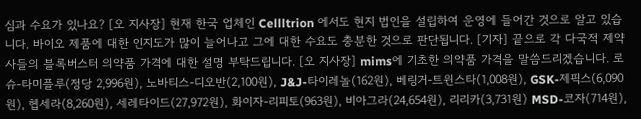심과 수요가 있나요? [오 지사장] 현재 한국 업체인 Cellltrion 에서도 현지 법인을 설립하여 운영에 들어간 것으로 알고 있습니다. 바이오 제품에 대한 인지도가 많이 늘어나고 그에 대한 수요도 충분한 것으로 판단됩니다. [기자] 끝으로 각 다국적 제약사들의 블록버스터 의약품 가격에 대한 설명 부탁드립니다. [오 지사장] mims에 기초한 의약품 가격을 말씀드리겠습니다. 로슈-타미플루(정당 2,996원), 노바티스-디오반(2,100원), J&J-타이레놀(162원), 베링거-트윈스타(1,008원), GSK-제픽스(6,090원), 헵세라(8,260원), 세레타이드(27,972원), 화이자-리피토(963원), 비아그라(24,654원), 리리카(3,731원) MSD-코자(714원),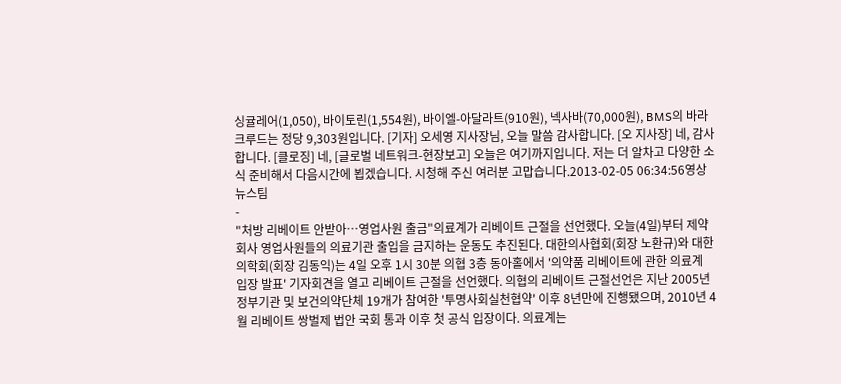싱귤레어(1,050), 바이토린(1,554원), 바이엘-아달라트(910원), 넥사바(70,000원), BMS의 바라크루드는 정당 9,303원입니다. [기자] 오세영 지사장님, 오늘 말씀 감사합니다. [오 지사장] 네, 감사합니다. [클로징] 네, [글로벌 네트워크-현장보고] 오늘은 여기까지입니다. 저는 더 알차고 다양한 소식 준비해서 다음시간에 뵙겠습니다. 시청해 주신 여러분 고맙습니다.2013-02-05 06:34:56영상뉴스팀
-
"처방 리베이트 안받아…영업사원 출금"의료계가 리베이트 근절을 선언했다. 오늘(4일)부터 제약회사 영업사원들의 의료기관 출입을 금지하는 운동도 추진된다. 대한의사협회(회장 노환규)와 대한의학회(회장 김동익)는 4일 오후 1시 30분 의협 3층 동아홀에서 '의약품 리베이트에 관한 의료계 입장 발표' 기자회견을 열고 리베이트 근절을 선언했다. 의협의 리베이트 근절선언은 지난 2005년 정부기관 및 보건의약단체 19개가 참여한 '투명사회실천협약' 이후 8년만에 진행됐으며, 2010년 4월 리베이트 쌍벌제 법안 국회 통과 이후 첫 공식 입장이다. 의료계는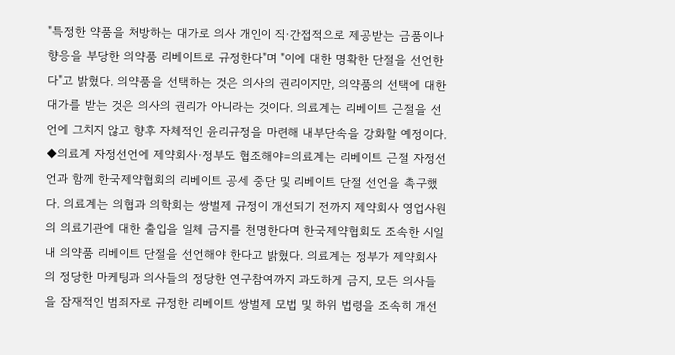"특정한 약품을 처방하는 대가로 의사 개인이 직·간접적으로 제공받는 금품이나 향응을 부당한 의약품 리베이트로 규정한다"며 "이에 대한 명확한 단절을 선언한다"고 밝혔다. 의약품을 선택하는 것은 의사의 권리이지만, 의약품의 선택에 대한 대가를 받는 것은 의사의 권리가 아니라는 것이다. 의료계는 리베이트 근절을 선언에 그치지 않고 향후 자체적인 윤리규정을 마련해 내부단속을 강화할 예정이다. ◆의료계 자정선언에 제약회사·정부도 협조해야=의료계는 리베이트 근절 자정선언과 함께 한국제약협회의 리베이트 공세 중단 및 리베이트 단절 선언을 촉구했다. 의료계는 의협과 의학회는 쌍벌제 규정이 개선되기 전까지 제약회사 영업사원의 의료기관에 대한 출입을 일체 금지를 천명한다며 한국제약협회도 조속한 시일 내 의약품 리베이트 단절을 선언해야 한다고 밝혔다. 의료계는 정부가 제약회사의 정당한 마케팅과 의사들의 정당한 연구참여까지 과도하게 금지, 모든 의사들을 잠재적인 범죄자로 규정한 리베이트 쌍벌제 모법 및 하위 법령을 조속히 개선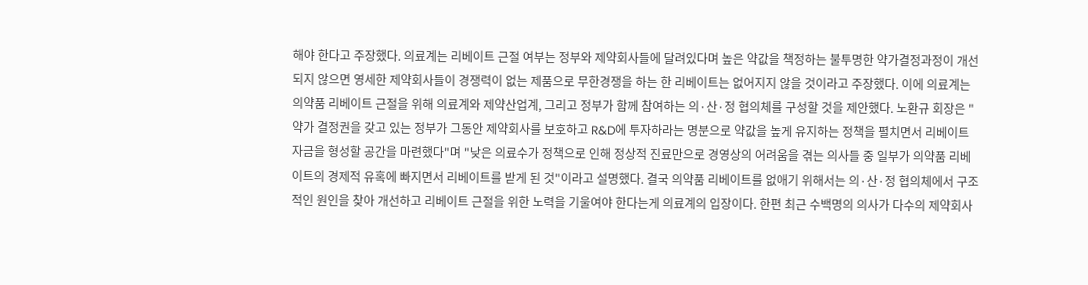해야 한다고 주장했다. 의료계는 리베이트 근절 여부는 정부와 제약회사들에 달려있다며 높은 약값을 책정하는 불투명한 약가결정과정이 개선되지 않으면 영세한 제약회사들이 경쟁력이 없는 제품으로 무한경쟁을 하는 한 리베이트는 없어지지 않을 것이라고 주장했다. 이에 의료계는 의약품 리베이트 근절을 위해 의료계와 제약산업계, 그리고 정부가 함께 참여하는 의·산·정 협의체를 구성할 것을 제안했다. 노환규 회장은 "약가 결정권을 갖고 있는 정부가 그동안 제약회사를 보호하고 R&D에 투자하라는 명분으로 약값을 높게 유지하는 정책을 펼치면서 리베이트 자금을 형성할 공간을 마련했다"며 "낮은 의료수가 정책으로 인해 정상적 진료만으로 경영상의 어려움을 겪는 의사들 중 일부가 의약품 리베이트의 경제적 유혹에 빠지면서 리베이트를 받게 된 것"이라고 설명했다. 결국 의약품 리베이트를 없애기 위해서는 의·산·정 협의체에서 구조적인 원인을 찾아 개선하고 리베이트 근절을 위한 노력을 기울여야 한다는게 의료계의 입장이다. 한편 최근 수백명의 의사가 다수의 제약회사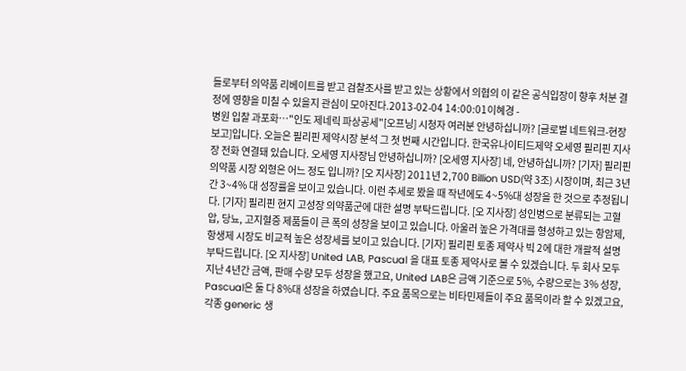들로부터 의약품 리베이트를 받고 검찰조사를 받고 있는 상황에서 의협의 이 같은 공식입장이 향후 처분 결정에 영향을 미칠 수 있을지 관심이 모아진다.2013-02-04 14:00:01이혜경 -
병원 입찰 과포화…"인도 제네릭 파상공세"[오프닝] 시청자 여러분 안녕하십니까? [글로벌 네트워크-현장보고]입니다. 오늘은 필리핀 제약시장 분석 그 첫 번째 시간입니다. 한국유나이티드제약 오세영 필리핀 지사장 전화 연결돼 있습니다. 오세영 지사장님 안녕하십니까? [오세영 지사장] 네, 안녕하십니까? [기자] 필리핀 의약품 시장 외형은 어느 정도 입니까? [오 지사장] 2011년 2,700 Billion USD(약 3조) 시장이며, 최근 3년간 3~4% 대 성장률을 보이고 있습니다. 이런 추세로 봤을 때 작년에도 4~5%대 성장을 한 것으로 추정됩니다. [기자] 필리핀 현지 고성장 의약품군에 대한 설명 부탁드립니다. [오 지사장] 성인병으로 분류되는 고혈압, 당뇨, 고지혈증 제품들이 큰 폭의 성장을 보이고 있습니다. 아울러 높은 가격대를 형성하고 있는 항암제, 항생제 시장도 비교적 높은 성장세를 보이고 있습니다. [기자] 필리핀 토종 제약사 빅 2에 대한 개괄적 설명 부탁드립니다. [오 지사장] United LAB, Pascual 을 대표 토종 제약사로 볼 수 있겠습니다. 두 회사 모두 지난 4년간 금액, 판매 수량 모두 성장을 했고요, United LAB은 금액 기준으로 5%, 수량으로는 3% 성장, Pascual은 둘 다 8%대 성장을 하였습니다. 주요 품목으로는 비타민제들이 주요 품목이라 할 수 있겠고요, 각종 generic 생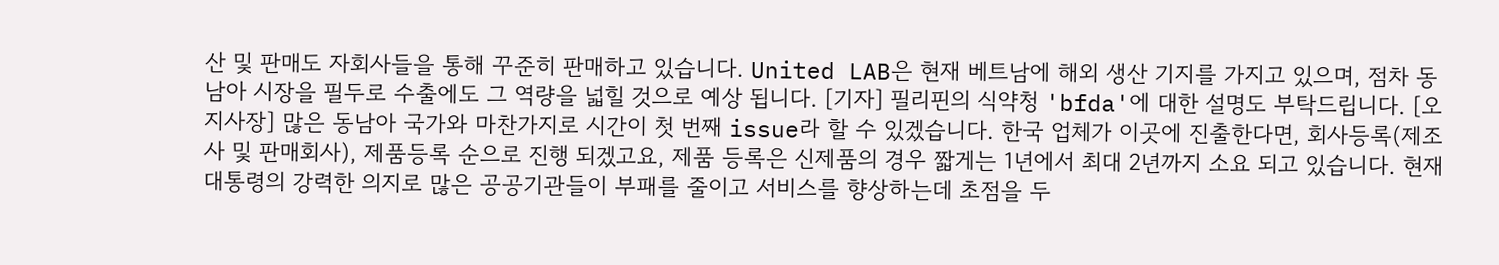산 및 판매도 자회사들을 통해 꾸준히 판매하고 있습니다. United LAB은 현재 베트남에 해외 생산 기지를 가지고 있으며, 점차 동남아 시장을 필두로 수출에도 그 역량을 넓힐 것으로 예상 됩니다. [기자] 필리핀의 식약청 'bfda'에 대한 설명도 부탁드립니다. [오 지사장] 많은 동남아 국가와 마찬가지로 시간이 첫 번째 issue라 할 수 있겠습니다. 한국 업체가 이곳에 진출한다면, 회사등록(제조사 및 판매회사), 제품등록 순으로 진행 되겠고요, 제품 등록은 신제품의 경우 짧게는 1년에서 최대 2년까지 소요 되고 있습니다. 현재 대통령의 강력한 의지로 많은 공공기관들이 부패를 줄이고 서비스를 향상하는데 초점을 두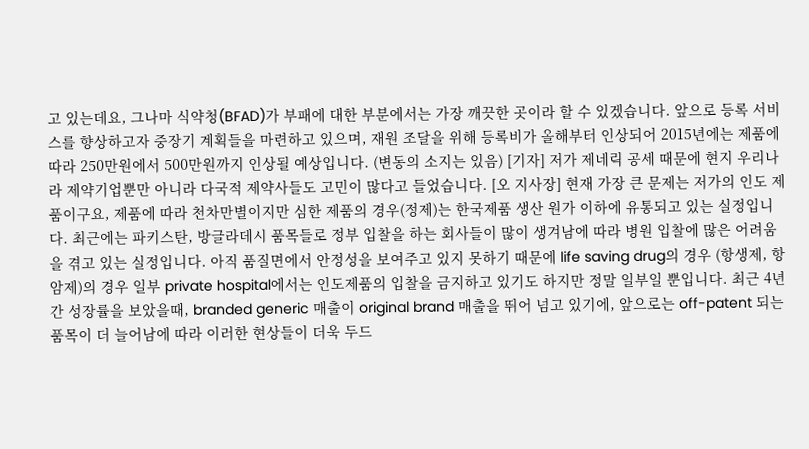고 있는데요, 그나마 식약청(BFAD)가 부패에 대한 부분에서는 가장 깨끗한 곳이라 할 수 있겠습니다. 앞으로 등록 서비스를 향상하고자 중장기 계획들을 마련하고 있으며, 재원 조달을 위해 등록비가 올해부터 인상되어 2015년에는 제품에 따라 250만원에서 500만원까지 인상될 예상입니다. (변동의 소지는 있음) [기자] 저가 제네릭 공세 때문에 현지 우리나라 제약기업뿐만 아니라 다국적 제약사들도 고민이 많다고 들었습니다. [오 지사장] 현재 가장 큰 문제는 저가의 인도 제품이구요, 제품에 따라 천차만별이지만 심한 제품의 경우(정제)는 한국제품 생산 원가 이하에 유통되고 있는 실정입니다. 최근에는 파키스탄, 방글라데시 품목들로 정부 입찰을 하는 회사들이 많이 생겨남에 따라 병원 입찰에 많은 어려움을 겪고 있는 실정입니다. 아직 품질면에서 안정성을 보여주고 있지 못하기 때문에 life saving drug의 경우 (항생제, 항암제)의 경우 일부 private hospital에서는 인도제품의 입찰을 금지하고 있기도 하지만 정말 일부일 뿐입니다. 최근 4년간 성장률을 보았을때, branded generic 매출이 original brand 매출을 뛰어 넘고 있기에, 앞으로는 off-patent 되는 품목이 더 늘어남에 따라 이러한 현상들이 더욱 두드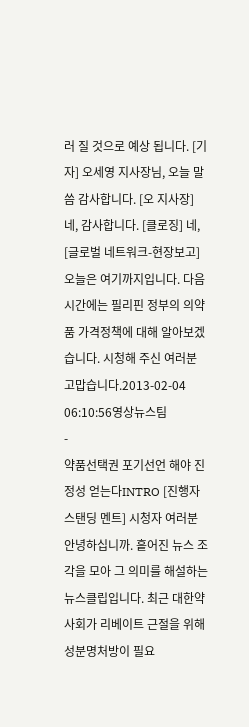러 질 것으로 예상 됩니다. [기자] 오세영 지사장님, 오늘 말씀 감사합니다. [오 지사장] 네, 감사합니다. [클로징] 네, [글로벌 네트워크-현장보고] 오늘은 여기까지입니다. 다음 시간에는 필리핀 정부의 의약품 가격정책에 대해 알아보겠습니다. 시청해 주신 여러분 고맙습니다.2013-02-04 06:10:56영상뉴스팀
-
약품선택권 포기선언 해야 진정성 얻는다INTRO [진행자 스탠딩 멘트] 시청자 여러분 안녕하십니까. 흩어진 뉴스 조각을 모아 그 의미를 해설하는 뉴스클립입니다. 최근 대한약사회가 리베이트 근절을 위해 성분명처방이 필요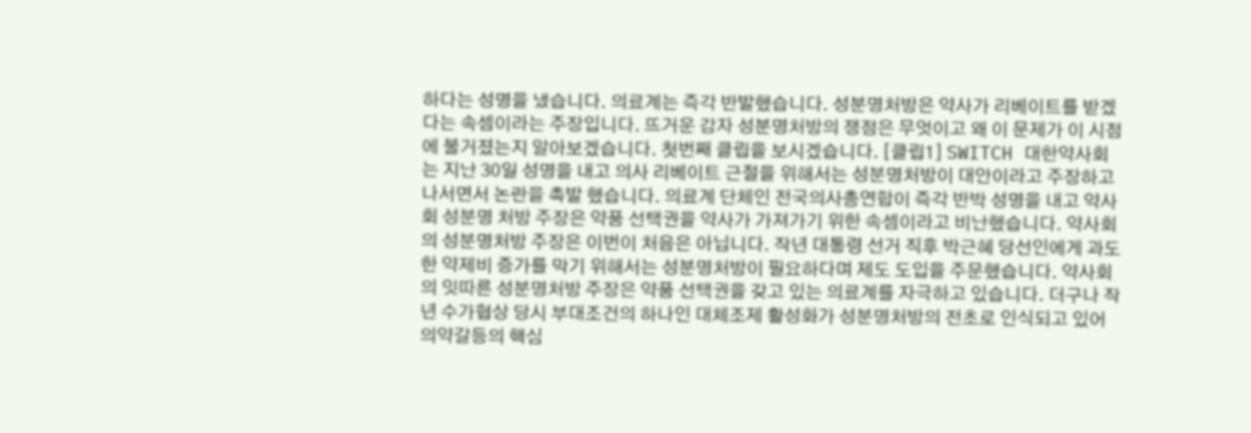하다는 성명을 냈습니다. 의료계는 즉각 반발했습니다. 성분명처방은 약사가 리베이트를 받겠다는 속셈이라는 주장입니다. 뜨거운 감자 성분명처방의 쟁점은 무엇이고 왜 이 문제가 이 시점에 불거졌는지 알아보겠습니다. 첫번째 클립을 보시겠습니다. [클립1] SWITCH 대한약사회는 지난 30일 성명을 내고 의사 리베이트 근절을 위해서는 성분명처방이 대안이라고 주장하고 나서면서 논란을 촉발 했습니다. 의료계 단체인 전국의사총연합이 즉각 반박 성명을 내고 약사회 성분명 처방 주장은 약품 선택권을 약사가 가져가기 위한 속셈이라고 비난했습니다. 약사회의 성분명처방 주장은 이번이 처음은 아닙니다. 작년 대통령 선거 직후 박근혜 당선인에게 과도한 약제비 증가를 막기 위해서는 성분명처방이 필요하다며 제도 도입을 주문했습니다. 약사회의 잇따른 성분명처방 주장은 약품 선택권을 갖고 있는 의료계를 자극하고 있습니다. 더구나 작년 수가협상 당시 부대조건의 하나인 대체조제 활성화가 성분명처방의 전초로 인식되고 있어 의약갈등의 핵심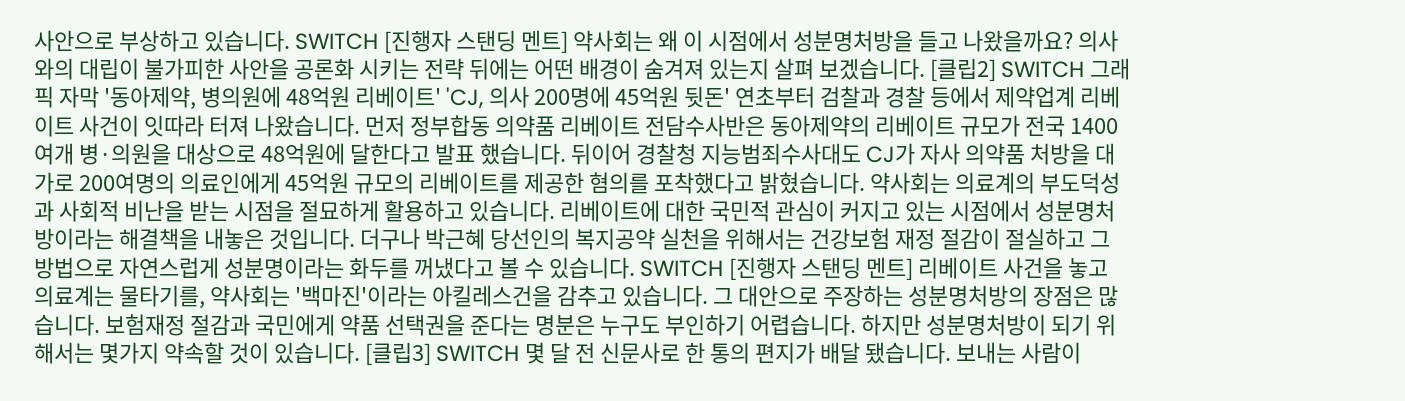사안으로 부상하고 있습니다. SWITCH [진행자 스탠딩 멘트] 약사회는 왜 이 시점에서 성분명처방을 들고 나왔을까요? 의사와의 대립이 불가피한 사안을 공론화 시키는 전략 뒤에는 어떤 배경이 숨겨져 있는지 살펴 보겠습니다. [클립2] SWITCH 그래픽 자막 '동아제약, 병의원에 48억원 리베이트' 'CJ, 의사 200명에 45억원 뒷돈' 연초부터 검찰과 경찰 등에서 제약업계 리베이트 사건이 잇따라 터져 나왔습니다. 먼저 정부합동 의약품 리베이트 전담수사반은 동아제약의 리베이트 규모가 전국 1400여개 병·의원을 대상으로 48억원에 달한다고 발표 했습니다. 뒤이어 경찰청 지능범죄수사대도 CJ가 자사 의약품 처방을 대가로 200여명의 의료인에게 45억원 규모의 리베이트를 제공한 혐의를 포착했다고 밝혔습니다. 약사회는 의료계의 부도덕성과 사회적 비난을 받는 시점을 절묘하게 활용하고 있습니다. 리베이트에 대한 국민적 관심이 커지고 있는 시점에서 성분명처방이라는 해결책을 내놓은 것입니다. 더구나 박근혜 당선인의 복지공약 실천을 위해서는 건강보험 재정 절감이 절실하고 그 방법으로 자연스럽게 성분명이라는 화두를 꺼냈다고 볼 수 있습니다. SWITCH [진행자 스탠딩 멘트] 리베이트 사건을 놓고 의료계는 물타기를, 약사회는 '백마진'이라는 아킬레스건을 감추고 있습니다. 그 대안으로 주장하는 성분명처방의 장점은 많습니다. 보험재정 절감과 국민에게 약품 선택권을 준다는 명분은 누구도 부인하기 어렵습니다. 하지만 성분명처방이 되기 위해서는 몇가지 약속할 것이 있습니다. [클립3] SWITCH 몇 달 전 신문사로 한 통의 편지가 배달 됐습니다. 보내는 사람이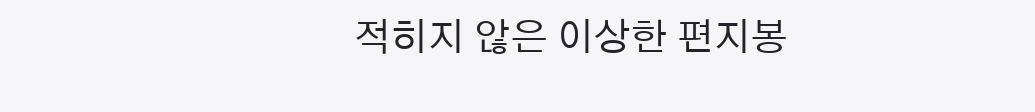적히지 않은 이상한 편지봉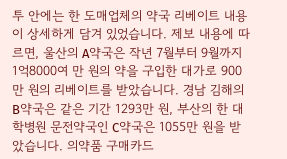투 안에는 한 도매업체의 약국 리베이트 내용이 상세하게 담겨 있었습니다. 제보 내용에 따르면, 울산의 A약국은 작년 7월부터 9월까지 1억8000여 만 원의 약을 구입한 대가로 900만 원의 리베이트를 받았습니다. 경남 김해의 B약국은 같은 기간 1293만 원, 부산의 한 대학병원 문전약국인 C약국은 1055만 원을 받았습니다. 의약품 구매카드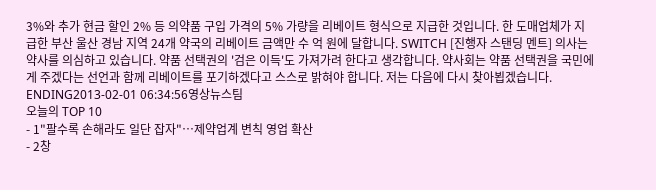3%와 추가 현금 할인 2% 등 의약품 구입 가격의 5% 가량을 리베이트 형식으로 지급한 것입니다. 한 도매업체가 지급한 부산 울산 경남 지역 24개 약국의 리베이트 금액만 수 억 원에 달합니다. SWITCH [진행자 스탠딩 멘트] 의사는 약사를 의심하고 있습니다. 약품 선택권의 '검은 이득'도 가져가려 한다고 생각합니다. 약사회는 약품 선택권을 국민에게 주겠다는 선언과 함께 리베이트를 포기하겠다고 스스로 밝혀야 합니다. 저는 다음에 다시 찾아뵙겠습니다. ENDING2013-02-01 06:34:56영상뉴스팀
오늘의 TOP 10
- 1"팔수록 손해라도 일단 잡자"…제약업계 변칙 영업 확산
- 2창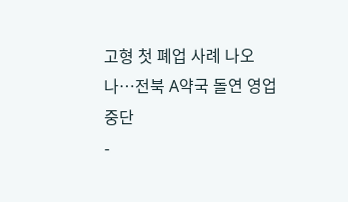고형 첫 폐업 사례 나오나…전북 A약국 돌연 영업중단
-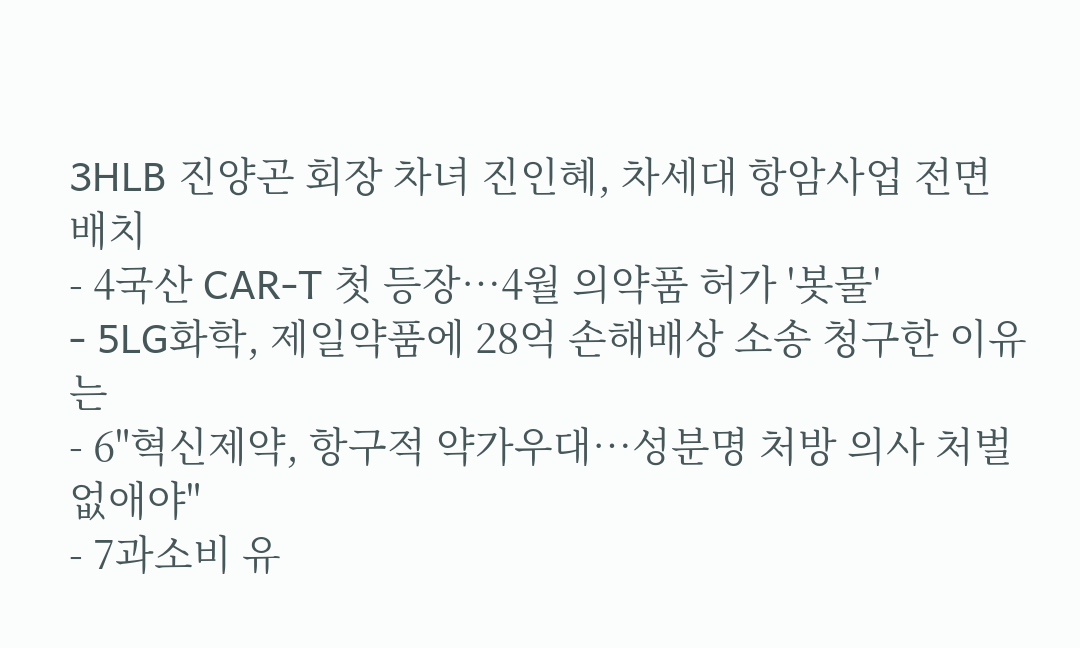3HLB 진양곤 회장 차녀 진인혜, 차세대 항암사업 전면 배치
- 4국산 CAR-T 첫 등장…4월 의약품 허가 '봇물'
- 5LG화학, 제일약품에 28억 손해배상 소송 청구한 이유는
- 6"혁신제약, 항구적 약가우대…성분명 처방 의사 처벌 없애야"
- 7과소비 유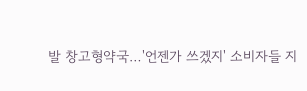발 창고형약국…'언젠가 쓰겠지' 소비자들 지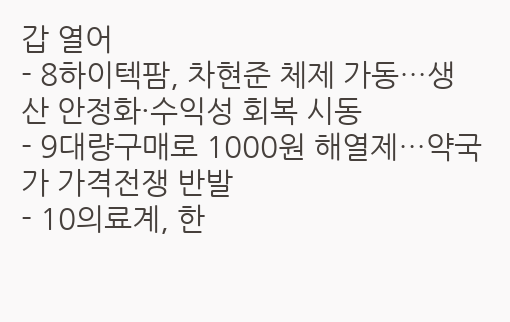갑 열어
- 8하이텍팜, 차현준 체제 가동…생산 안정화·수익성 회복 시동
- 9대량구매로 1000원 해열제…약국가 가격전쟁 반발
- 10의료계, 한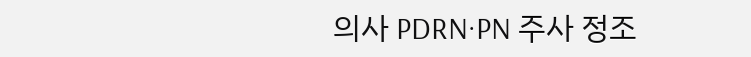의사 PDRN·PN 주사 정조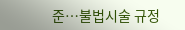준…불법시술 규정